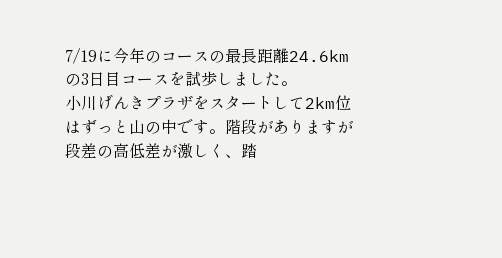7/19に今年のコースの最長距離24.6kmの3日目コースを試歩しました。
小川げんきプラザをスタートして2km位はずっと山の中です。階段がありますが段差の高低差が激しく、踏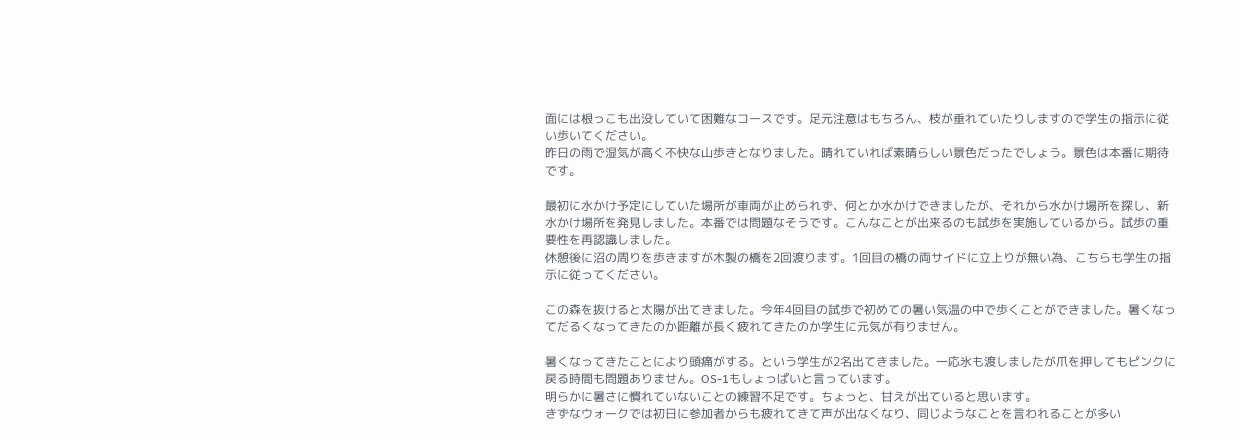面には根っこも出没していて困難なコースです。足元注意はもちろん、枝が垂れていたりしますので学生の指示に従い歩いてください。
昨日の雨で湿気が高く不快な山歩きとなりました。晴れていれば素晴らしい景色だったでしょう。景色は本番に期待です。

最初に水かけ予定にしていた場所が車両が止められず、何とか水かけできましたが、それから水かけ場所を探し、新水かけ場所を発見しました。本番では問題なそうです。こんなことが出来るのも試歩を実施しているから。試歩の重要性を再認識しました。
休憩後に沼の周りを歩きますが木製の橋を2回渡ります。1回目の橋の両サイドに立上りが無い為、こちらも学生の指示に従ってください。

この森を抜けると太陽が出てきました。今年4回目の試歩で初めての暑い気温の中で歩くことができました。暑くなってだるくなってきたのか距離が長く疲れてきたのか学生に元気が有りません。

暑くなってきたことにより頭痛がする。という学生が2名出てきました。一応氷も渡しましたが爪を押してもピンクに戻る時間も問題ありません。OS-1もしょっぱいと言っています。
明らかに暑さに慣れていないことの練習不足です。ちょっと、甘えが出ていると思います。
きずなウォークでは初日に参加者からも疲れてきて声が出なくなり、同じようなことを言われることが多い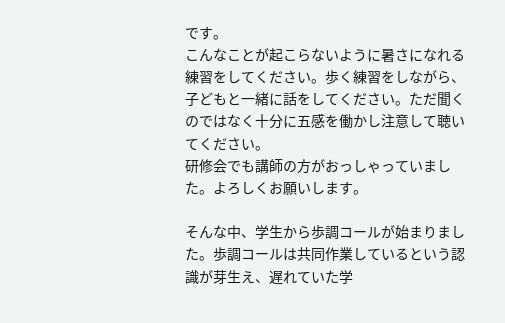です。
こんなことが起こらないように暑さになれる練習をしてください。歩く練習をしながら、子どもと一緒に話をしてください。ただ聞くのではなく十分に五感を働かし注意して聴いてください。
研修会でも講師の方がおっしゃっていました。よろしくお願いします。

そんな中、学生から歩調コールが始まりました。歩調コールは共同作業しているという認識が芽生え、遅れていた学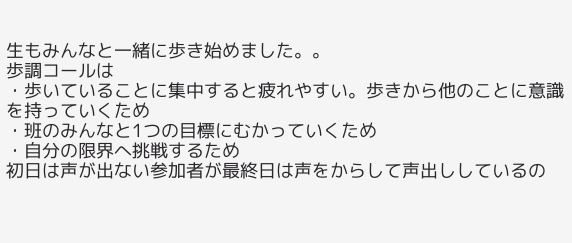生もみんなと一緒に歩き始めました。。
歩調コールは
・歩いていることに集中すると疲れやすい。歩きから他のことに意識を持っていくため
・班のみんなと1つの目標にむかっていくため
・自分の限界へ挑戦するため
初日は声が出ない参加者が最終日は声をからして声出ししているの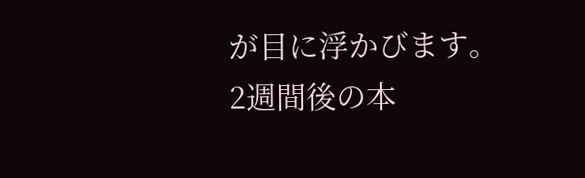が目に浮かびます。
2週間後の本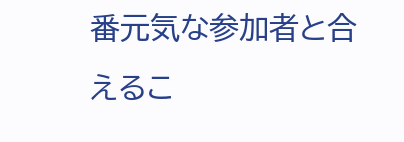番元気な参加者と合えるこ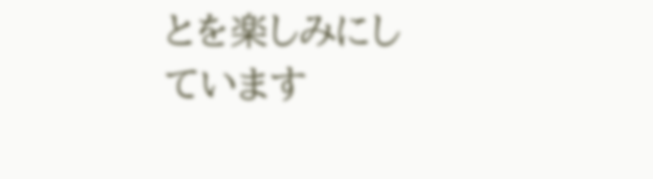とを楽しみにしています